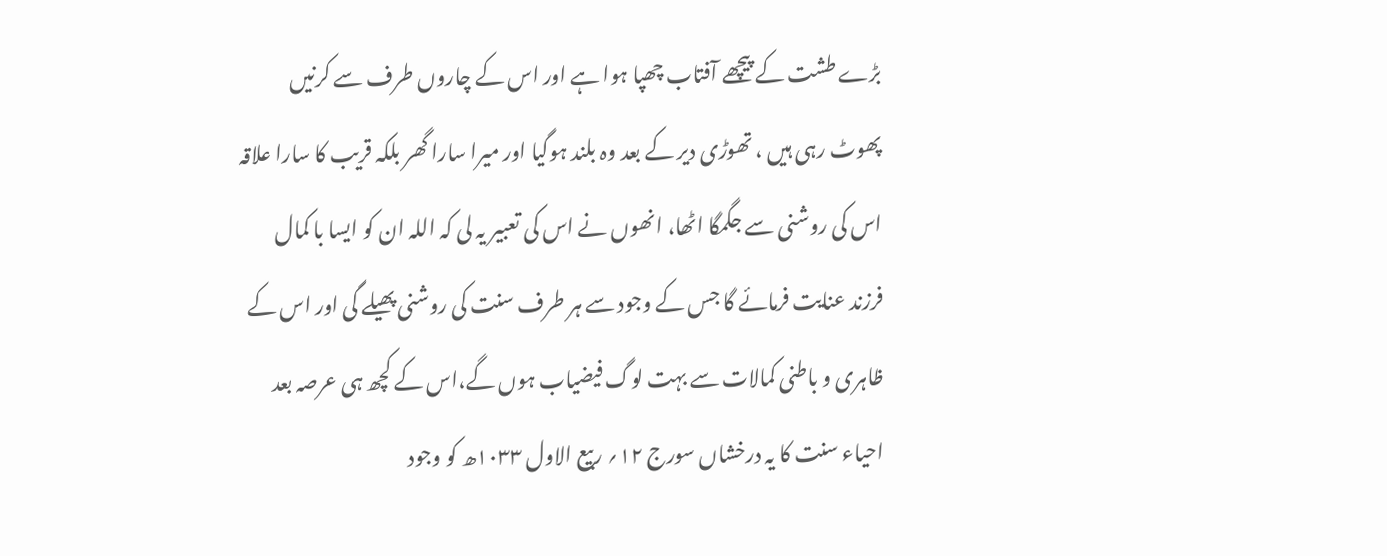بڑے طشت کے پیچھے آفتاب چھپا ہوا ہے اور اس کے چاروں طرف سے کرنیں پھوٹ رہی ہیں ، تھوڑی دیر کے بعد وہ بلند ہوگیا اور میرا سارا گھر بلکہ قریب کا سارا علاقہ اس کی روشنی سے جگمگا اٹھا، انھوں نے اس کی تعبیر یہ لی کہ اللہ ان کو ایسا با کمال فرزند عنایت فرمائے گا جس کے وجود سے ہر طرف سنت کی روشنی پھیلے گی اور اس کے ظاہری و باطنی کمالات سے بہت لوگ فیضیاب ہوں گے،اس کے کچھ ہی عرصہ بعد احیاء سنت کا یہ درخشاں سورج ۱۲؍ ربیع الاول ۱۰۳۳ھ کو وجود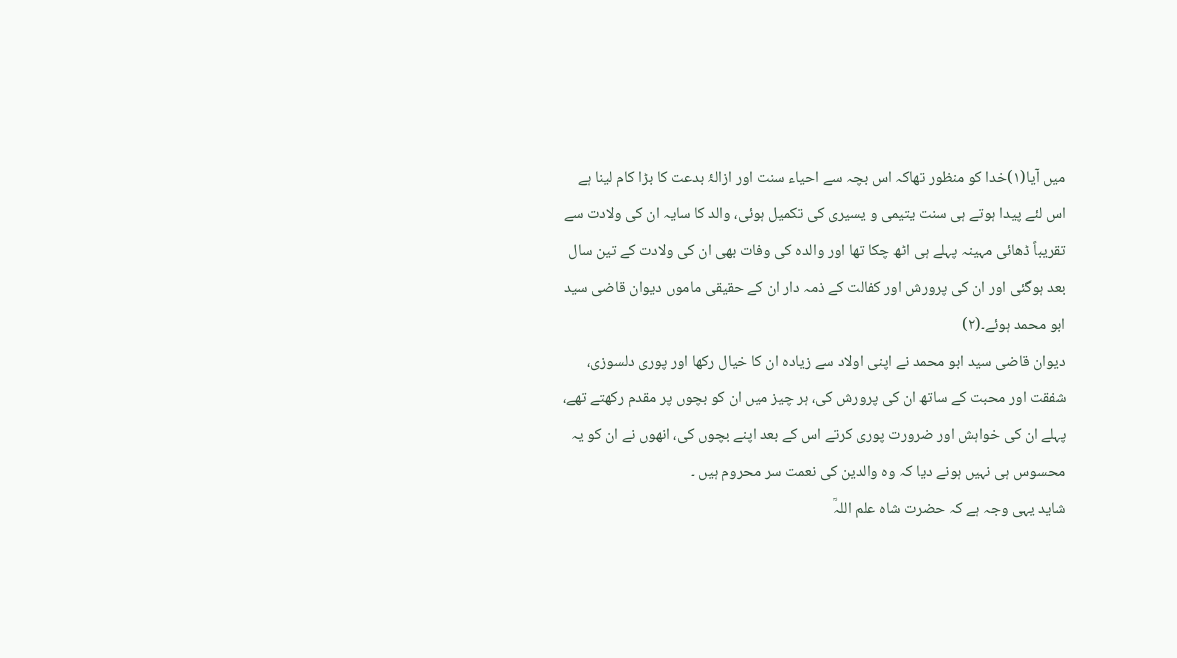میں آیا(۱)خدا کو منظور تھاکہ اس بچہ سے احیاء سنت اور ازالۂ بدعت کا بڑا کام لینا ہے اس لئے پیدا ہوتے ہی سنت یتیمی و یسیری کی تکمیل ہوئی، والد کا سایہ ان کی ولادت سے تقریباً ڈھائی مہینہ پہلے ہی اٹھ چکا تھا اور والدہ کی وفات بھی ان کی ولادت کے تین سال بعد ہوگئی اور ان کی پرورش اور کفالت کے ذمہ دار ان کے حقیقی ماموں دیوان قاضی سید ابو محمد ہوئے۔(۲)
دیوان قاضی سید ابو محمد نے اپنی اولاد سے زیادہ ان کا خیال رکھا اور پوری دلسوزی، شفقت اور محبت کے ساتھ ان کی پرورش کی، ہر چیز میں ان کو بچوں پر مقدم رکھتے تھے، پہلے ان کی خواہش اور ضرورت پوری کرتے اس کے بعد اپنے بچوں کی، انھوں نے ان کو یہ محسوس ہی نہیں ہونے دیا کہ وہ والدین کی نعمت سر محروم ہیں ۔
شاید یہی وجہ ہے کہ حضرت شاہ علم اللہؒ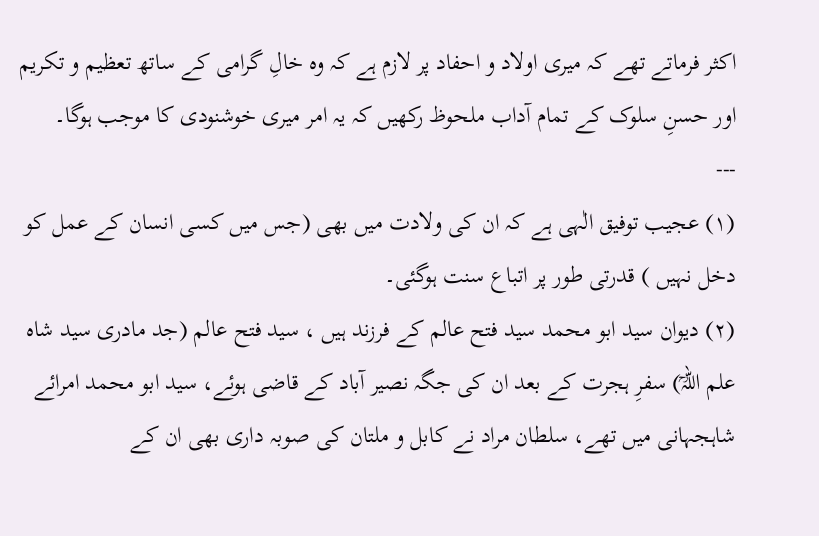اکثر فرماتے تھے کہ میری اولاد و احفاد پر لازم ہے کہ وہ خالِ گرامی کے ساتھ تعظیم و تکریم اور حسنِ سلوک کے تمام آداب ملحوظ رکھیں کہ یہ امر میری خوشنودی کا موجب ہوگا۔
---
(۱) عجیب توفیق الٰہی ہے کہ ان کی ولادت میں بھی (جس میں کسی انسان کے عمل کو دخل نہیں ) قدرتی طور پر اتباع سنت ہوگئی۔
(۲) دیوان سید ابو محمد سید فتح عالم کے فرزند ہیں ، سید فتح عالم (جد مادری سید شاہ علم اللہؒ) سفرِ ہجرت کے بعد ان کی جگہ نصیر آباد کے قاضی ہوئے، سید ابو محمد امرائے شاہجہانی میں تھے، سلطان مراد نے کابل و ملتان کی صوبہ داری بھی ان کے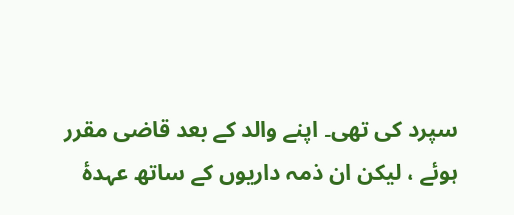سپرد کی تھی۔ اپنے والد کے بعد قاضی مقرر ہوئے ، لیکن ان ذمہ داریوں کے ساتھ عہدۂ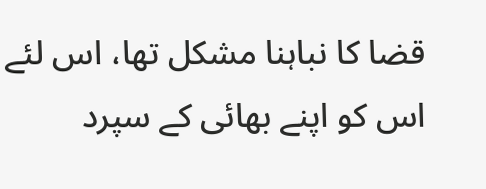قضا کا نباہنا مشکل تھا، اس لئے اس کو اپنے بھائی کے سپرد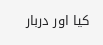کیا اور دربار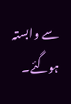سے وابستہ ہوگئے۔